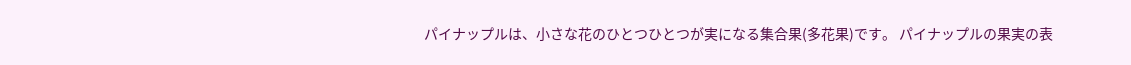パイナップルは、小さな花のひとつひとつが実になる集合果(多花果)です。 パイナップルの果実の表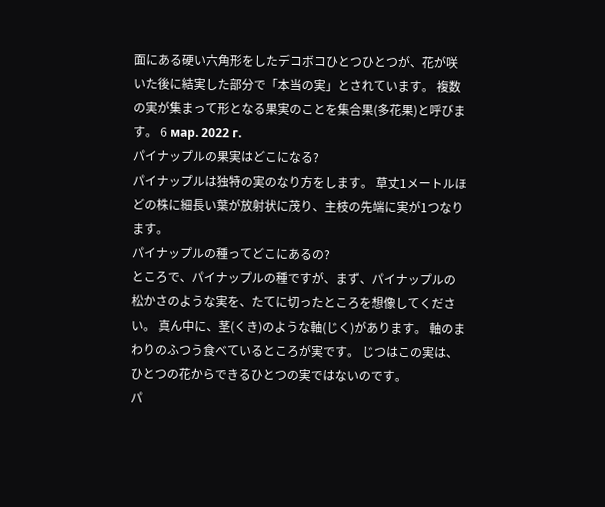面にある硬い六角形をしたデコボコひとつひとつが、花が咲いた後に結実した部分で「本当の実」とされています。 複数の実が集まって形となる果実のことを集合果(多花果)と呼びます。 6 мар. 2022 г.
パイナップルの果実はどこになる?
パイナップルは独特の実のなり方をします。 草丈1メートルほどの株に細長い葉が放射状に茂り、主枝の先端に実が1つなります。
パイナップルの種ってどこにあるの?
ところで、パイナップルの種ですが、まず、パイナップルの松かさのような実を、たてに切ったところを想像してください。 真ん中に、茎(くき)のような軸(じく)があります。 軸のまわりのふつう食べているところが実です。 じつはこの実は、ひとつの花からできるひとつの実ではないのです。
パ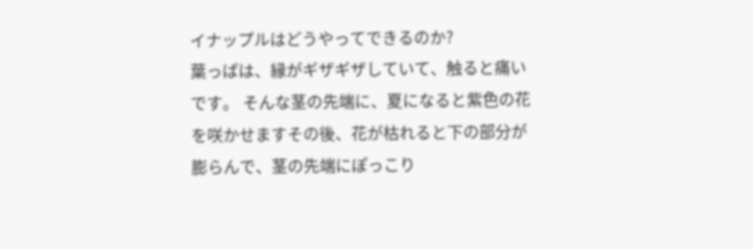イナップルはどうやってできるのか?
葉っぱは、縁がギザギザしていて、触ると痛いです。 そんな茎の先端に、夏になると紫色の花を咲かせますその後、花が枯れると下の部分が膨らんで、茎の先端にぽっこり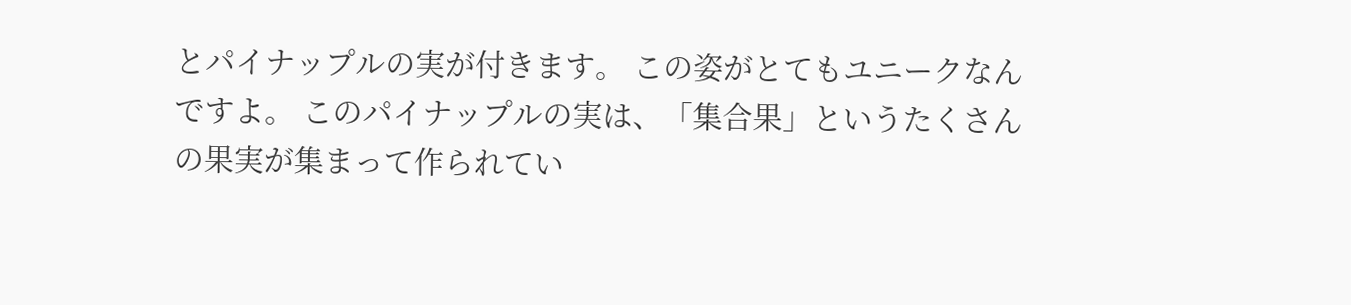とパイナップルの実が付きます。 この姿がとてもユニークなんですよ。 このパイナップルの実は、「集合果」というたくさんの果実が集まって作られてい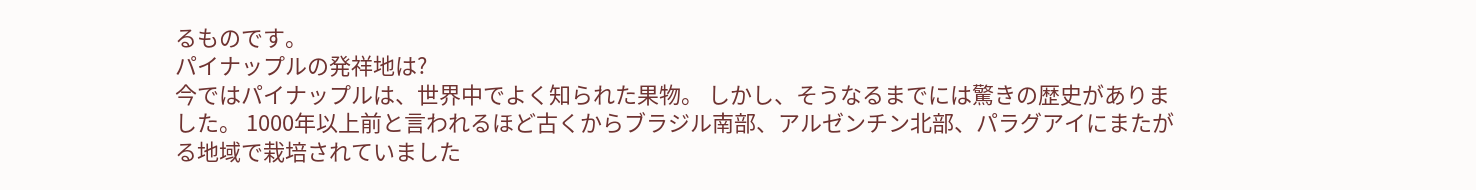るものです。
パイナップルの発祥地は?
今ではパイナップルは、世界中でよく知られた果物。 しかし、そうなるまでには驚きの歴史がありました。 1000年以上前と言われるほど古くからブラジル南部、アルゼンチン北部、パラグアイにまたがる地域で栽培されていました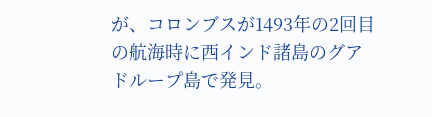が、コロンブスが1493年の2回目の航海時に西インド諸島のグアドループ島で発見。